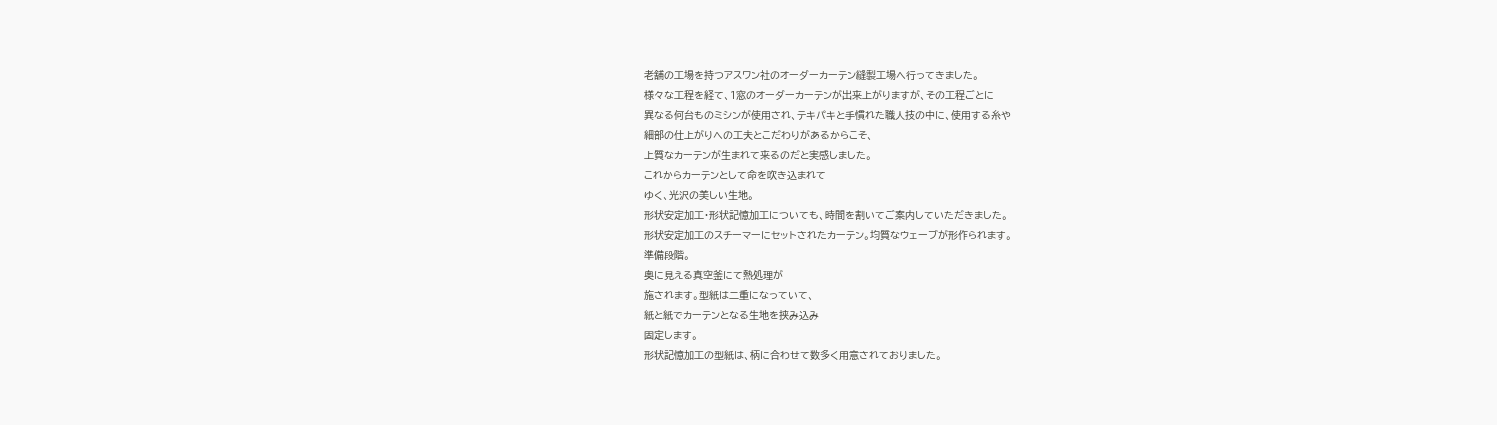老舗の工場を持つアスワン社のオーダーカーテン縫製工場へ行ってきました。
様々な工程を経て、1窓のオーダーカーテンが出来上がりますが、その工程ごとに
異なる何台ものミシンが使用され、テキパキと手慣れた職人技の中に、使用する糸や
細部の仕上がりへの工夫とこだわりがあるからこそ、
上質なカーテンが生まれて来るのだと実感しました。
これからカーテンとして命を吹き込まれて
ゆく、光沢の美しい生地。
形状安定加工・形状記憶加工についても、時間を割いてご案内していただきました。
形状安定加工のスチーマーにセットされたカーテン。均質なウェーブが形作られます。
準備段階。
奥に見える真空釜にて熱処理が
施されます。型紙は二重になっていて、
紙と紙でカーテンとなる生地を挟み込み
固定します。
形状記憶加工の型紙は、柄に合わせて数多く用意されておりました。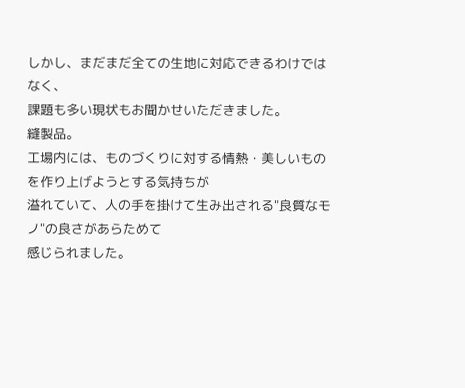しかし、まだまだ全ての生地に対応できるわけではなく、
課題も多い現状もお聞かせいただきました。
縫製品。
工場内には、ものづくりに対する情熱・美しいものを作り上げようとする気持ちが
溢れていて、人の手を掛けて生み出される"良質なモノ"の良さがあらためて
感じられました。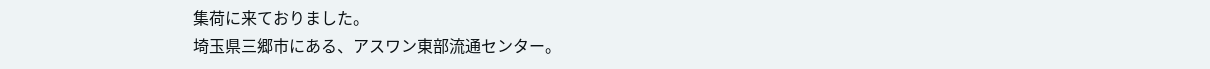集荷に来ておりました。
埼玉県三郷市にある、アスワン東部流通センター。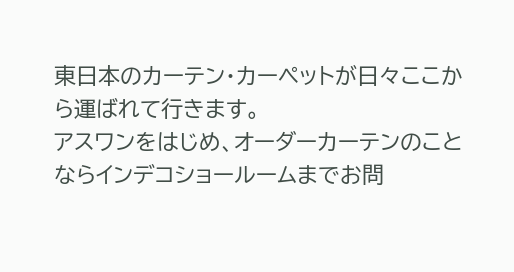東日本のカーテン・カーペットが日々ここから運ばれて行きます。
アスワンをはじめ、オーダーカーテンのことならインデコショールームまでお問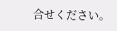合せください。